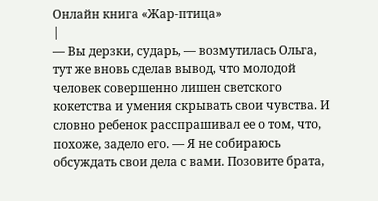Онлайн книга «Жар-птица»
|
— Вы дерзки, сударь, — возмутилась Ольга, тут же вновь сделав вывод, что молодой человек совершенно лишен светского кокетства и умения скрывать свои чувства. И словно ребенок расспрашивал ее о том, что, похоже, задело его. — Я не собираюсь обсуждать свои дела с вами. Позовите брата,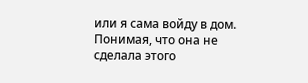или я сама войду в дом. Понимая, что она не сделала этого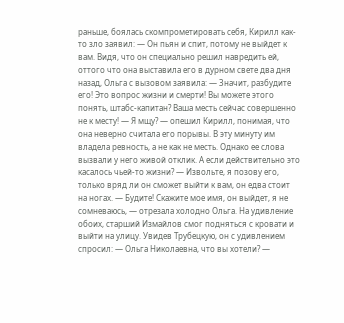раньше, боялась скомпрометировать себя, Кирилл как-то зло заявил: — Он пьян и спит, потому не выйдет к вам. Видя, что он специально решил навредить ей, оттого что она выставила его в дурном свете два дня назад, Ольга с вызовом заявила: — Значит, разбудите его! Это вопрос жизни и смерти! Вы можете этого понять, штабс-капитан? Ваша месть сейчас совершенно не к месту! — Я мщу? — опешил Кирилл, понимая, что она неверно считала его порывы. В эту минуту им владела ревность, а не как не месть. Однако ее слова вызвали у него живой отклик. А если действительно это касалось чьей-то жизни? — Извольте, я позову его, только вряд ли он сможет выйти к вам, он едва стоит на ногах. — Будите! Скажите мое имя, он выйдет, я не сомневаюсь, — отрезала холодно Ольга. На удивление обоих, старший Измайлов смог подняться с кровати и выйти на улицу. Увидев Трубецкую, он с удивлением спросил: — Ольга Николаевна, что вы хотели? —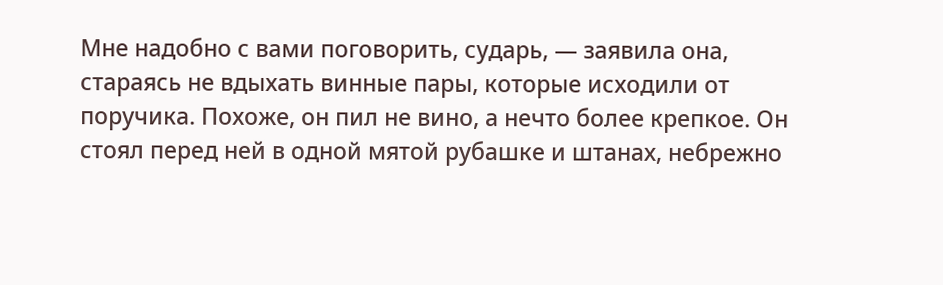Мне надобно с вами поговорить, сударь, — заявила она, стараясь не вдыхать винные пары, которые исходили от поручика. Похоже, он пил не вино, а нечто более крепкое. Он стоял перед ней в одной мятой рубашке и штанах, небрежно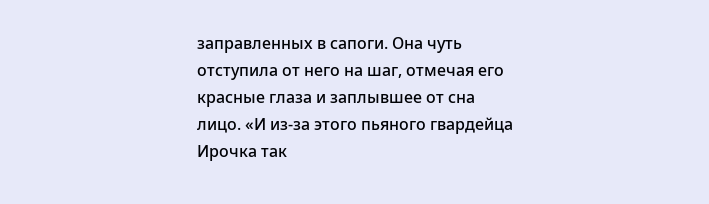заправленных в сапоги. Она чуть отступила от него на шаг, отмечая его красные глаза и заплывшее от сна лицо. «И из-за этого пьяного гвардейца Ирочка так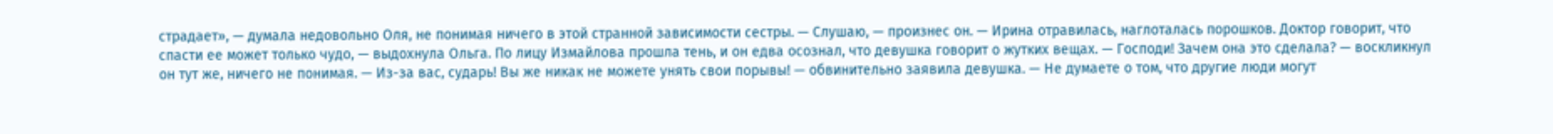страдает», — думала недовольно Оля, не понимая ничего в этой странной зависимости сестры. — Слушаю, — произнес он. — Ирина отравилась, наглоталась порошков. Доктор говорит, что спасти ее может только чудо, — выдохнула Ольга. По лицу Измайлова прошла тень, и он едва осознал, что девушка говорит о жутких вещах. — Господи! Зачем она это сделала? — воскликнул он тут же, ничего не понимая. — Из-за вас, сударь! Вы же никак не можете унять свои порывы! — обвинительно заявила девушка. — Не думаете о том, что другие люди могут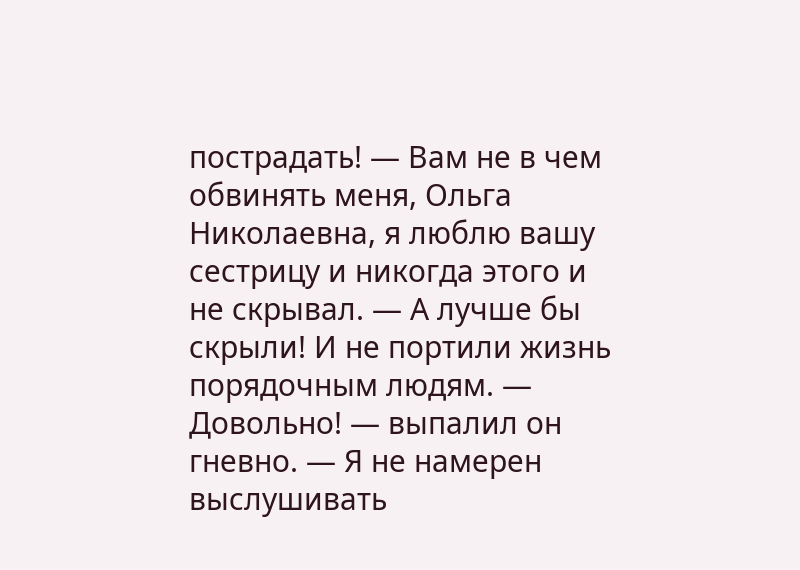пострадать! — Вам не в чем обвинять меня, Ольга Николаевна, я люблю вашу сестрицу и никогда этого и не скрывал. — А лучше бы скрыли! И не портили жизнь порядочным людям. — Довольно! — выпалил он гневно. — Я не намерен выслушивать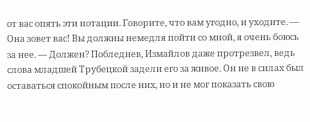от вас опять эти нотации. Говорите, что вам угодно, и уходите. — Она зовет вас! Вы должны немедля пойти со мной, я очень боюсь за нее. — Должен? Побледнев, Измайлов даже протрезвел, ведь слова младшей Трубецкой задели его за живое. Он не в силах был оставаться спокойным после них, но и не мог показать свою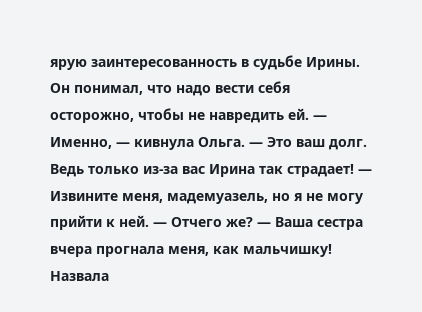ярую заинтересованность в судьбе Ирины. Он понимал, что надо вести себя осторожно, чтобы не навредить ей. — Именно, — кивнула Ольга. — Это ваш долг. Ведь только из-за вас Ирина так страдает! — Извините меня, мадемуазель, но я не могу прийти к ней. — Отчего же? — Ваша сестра вчера прогнала меня, как мальчишку! Назвала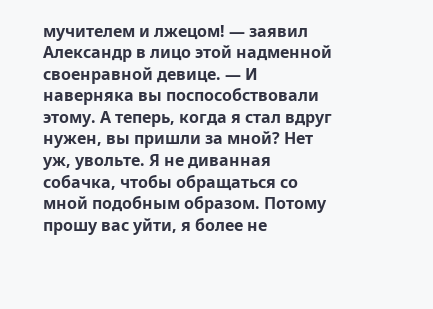мучителем и лжецом! — заявил Александр в лицо этой надменной своенравной девице. — И наверняка вы поспособствовали этому. А теперь, когда я стал вдруг нужен, вы пришли за мной? Нет уж, увольте. Я не диванная собачка, чтобы обращаться со мной подобным образом. Потому прошу вас уйти, я более не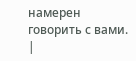намерен говорить с вами. |